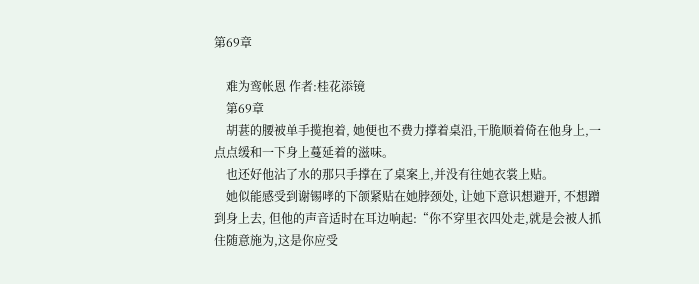第69章

    难为鸾帐恩 作者:桂花添镜
    第69章
    胡葚的腰被单手揽抱着, 她便也不费力撑着桌沿,干脆顺着倚在他身上,一点点缓和一下身上蔓延着的滋味。
    也还好他沾了水的那只手撑在了桌案上,并没有往她衣裳上贴。
    她似能感受到谢锡哮的下颌紧贴在她脖颈处, 让她下意识想避开, 不想蹭到身上去, 但他的声音适时在耳边响起:“你不穿里衣四处走,就是会被人抓住随意施为,这是你应受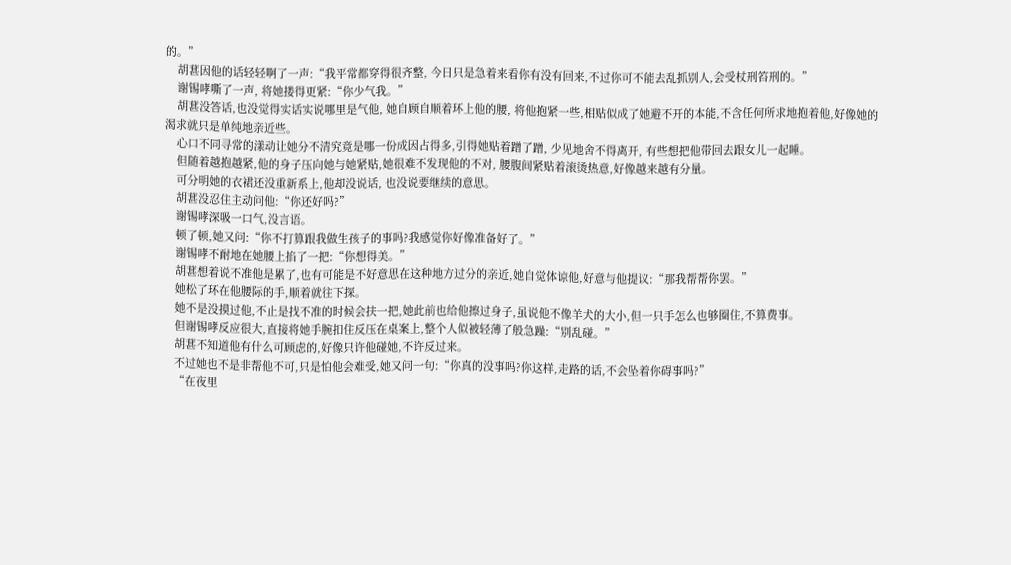的。”
    胡葚因他的话轻轻啊了一声:“我平常都穿得很齐整, 今日只是急着来看你有没有回来,不过你可不能去乱抓别人,会受杖刑笞刑的。”
    谢锡哮嘶了一声, 将她搂得更紧:“你少气我。”
    胡葚没答话,也没觉得实话实说哪里是气他, 她自顾自顺着环上他的腰, 将他抱紧一些,相贴似成了她避不开的本能,不含任何所求地抱着他,好像她的渴求就只是单纯地亲近些。
    心口不同寻常的漾动让她分不清究竟是哪一份成因占得多,引得她贴着蹭了蹭, 少见地舍不得离开, 有些想把他带回去跟女儿一起睡。
    但随着越抱越紧,他的身子压向她与她紧贴,她很难不发现他的不对, 腰腹间紧贴着滚烫热意,好像越来越有分量。
    可分明她的衣裙还没重新系上,他却没说话, 也没说要继续的意思。
    胡葚没忍住主动问他:“你还好吗?”
    谢锡哮深吸一口气,没言语。
    顿了顿,她又问:“你不打算跟我做生孩子的事吗?我感觉你好像准备好了。”
    谢锡哮不耐地在她腰上掐了一把:“你想得美。”
    胡葚想着说不准他是累了,也有可能是不好意思在这种地方过分的亲近,她自觉体谅他,好意与他提议:“那我帮帮你罢。”
    她松了环在他腰际的手,顺着就往下探。
    她不是没摸过他,不止是找不准的时候会扶一把,她此前也给他擦过身子,虽说他不像羊犬的大小,但一只手怎么也够圈住,不算费事。
    但谢锡哮反应很大,直接将她手腕扣住反压在桌案上,整个人似被轻薄了般急躁:“别乱碰。”
    胡葚不知道他有什么可顾虑的,好像只许他碰她,不许反过来。
    不过她也不是非帮他不可,只是怕他会难受,她又问一句:“你真的没事吗?你这样,走路的话,不会坠着你碍事吗?”
    “在夜里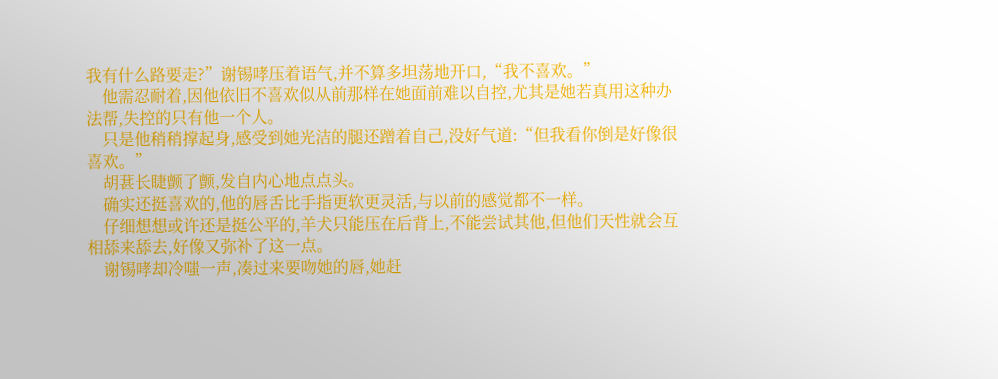我有什么路要走?”谢锡哮压着语气,并不算多坦荡地开口,“我不喜欢。”
    他需忍耐着,因他依旧不喜欢似从前那样在她面前难以自控,尤其是她若真用这种办法帮,失控的只有他一个人。
    只是他稍稍撑起身,感受到她光洁的腿还蹭着自己,没好气道:“但我看你倒是好像很喜欢。”
    胡葚长睫颤了颤,发自内心地点点头。
    确实还挺喜欢的,他的唇舌比手指更软更灵活,与以前的感觉都不一样。
    仔细想想或许还是挺公平的,羊犬只能压在后背上,不能尝试其他,但他们天性就会互相舔来舔去,好像又弥补了这一点。
    谢锡哮却冷嗤一声,凑过来要吻她的唇,她赶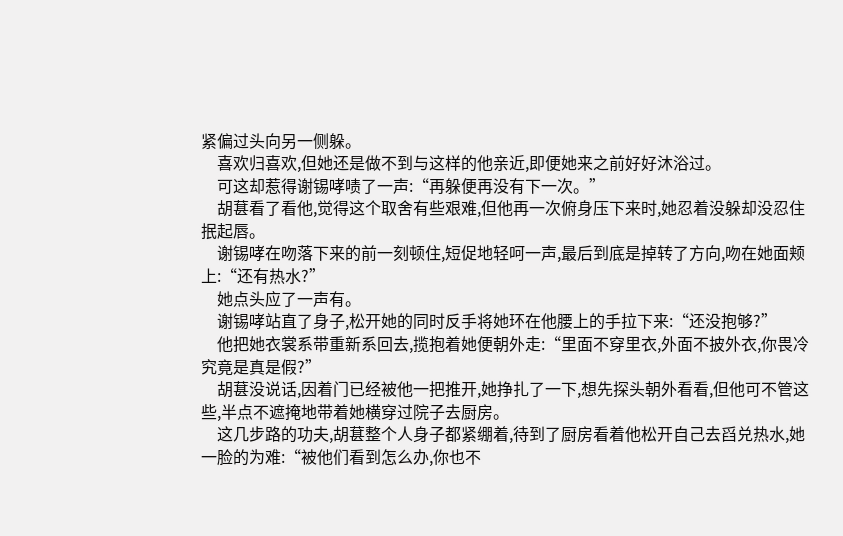紧偏过头向另一侧躲。
    喜欢归喜欢,但她还是做不到与这样的他亲近,即便她来之前好好沐浴过。
    可这却惹得谢锡哮啧了一声:“再躲便再没有下一次。”
    胡葚看了看他,觉得这个取舍有些艰难,但他再一次俯身压下来时,她忍着没躲却没忍住抿起唇。
    谢锡哮在吻落下来的前一刻顿住,短促地轻呵一声,最后到底是掉转了方向,吻在她面颊上:“还有热水?”
    她点头应了一声有。
    谢锡哮站直了身子,松开她的同时反手将她环在他腰上的手拉下来:“还没抱够?”
    他把她衣裳系带重新系回去,揽抱着她便朝外走:“里面不穿里衣,外面不披外衣,你畏冷究竟是真是假?”
    胡葚没说话,因着门已经被他一把推开,她挣扎了一下,想先探头朝外看看,但他可不管这些,半点不遮掩地带着她横穿过院子去厨房。
    这几步路的功夫,胡葚整个人身子都紧绷着,待到了厨房看着他松开自己去舀兑热水,她一脸的为难:“被他们看到怎么办,你也不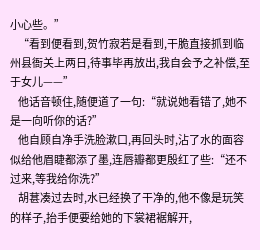小心些。”
    “看到便看到,贺竹寂若是看到,干脆直接抓到临州县衙关上两日,待事毕再放出,我自会予之补偿,至于女儿——”
    他话音顿住,随便道了一句:“就说她看错了,她不是一向听你的话?”
    他自顾自净手洗脸漱口,再回头时,沾了水的面容似给他眉睫都添了墨,连唇瓣都更殷红了些:“还不过来,等我给你洗?”
    胡葚凑过去时,水已经换了干净的,他不像是玩笑的样子,抬手便要给她的下裳裙裾解开,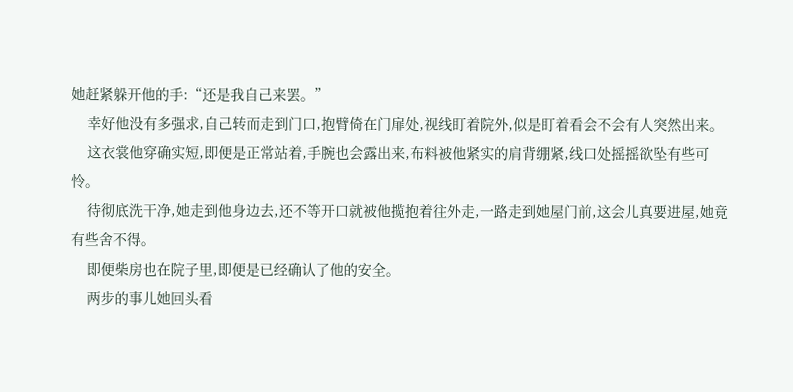她赶紧躲开他的手:“还是我自己来罢。”
    幸好他没有多强求,自己转而走到门口,抱臂倚在门扉处,视线盯着院外,似是盯着看会不会有人突然出来。
    这衣裳他穿确实短,即便是正常站着,手腕也会露出来,布料被他紧实的肩背绷紧,线口处摇摇欲坠有些可怜。
    待彻底洗干净,她走到他身边去,还不等开口就被他揽抱着往外走,一路走到她屋门前,这会儿真要进屋,她竟有些舍不得。
    即便柴房也在院子里,即便是已经确认了他的安全。
    两步的事儿她回头看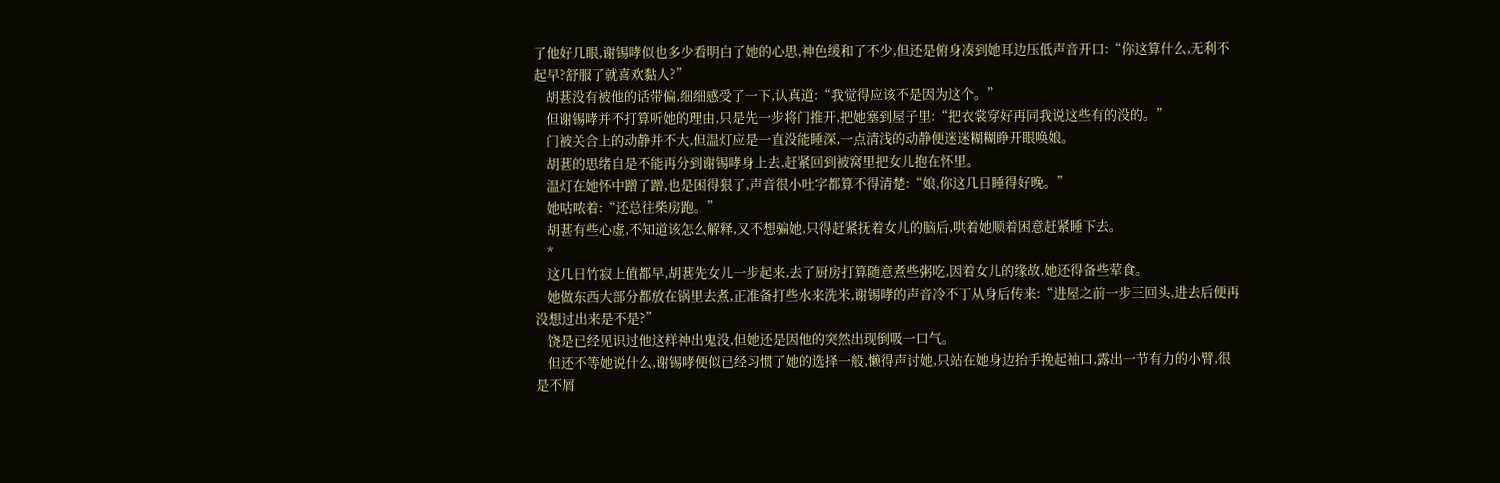了他好几眼,谢锡哮似也多少看明白了她的心思,神色缓和了不少,但还是俯身凑到她耳边压低声音开口:“你这算什么,无利不起早?舒服了就喜欢黏人?”
    胡葚没有被他的话带偏,细细感受了一下,认真道:“我觉得应该不是因为这个。”
    但谢锡哮并不打算听她的理由,只是先一步将门推开,把她塞到屋子里:“把衣裳穿好再同我说这些有的没的。”
    门被关合上的动静并不大,但温灯应是一直没能睡深,一点清浅的动静便迷迷糊糊睁开眼唤娘。
    胡葚的思绪自是不能再分到谢锡哮身上去,赶紧回到被窝里把女儿抱在怀里。
    温灯在她怀中蹭了蹭,也是困得狠了,声音很小吐字都算不得清楚:“娘,你这几日睡得好晚。”
    她咕哝着:“还总往柴房跑。”
    胡葚有些心虚,不知道该怎么解释,又不想骗她,只得赶紧抚着女儿的脑后,哄着她顺着困意赶紧睡下去。
    *
    这几日竹寂上值都早,胡葚先女儿一步起来,去了厨房打算随意煮些粥吃,因着女儿的缘故,她还得备些荤食。
    她做东西大部分都放在锅里去煮,正准备打些水来洗米,谢锡哮的声音冷不丁从身后传来:“进屋之前一步三回头,进去后便再没想过出来是不是?”
    饶是已经见识过他这样神出鬼没,但她还是因他的突然出现倒吸一口气。
    但还不等她说什么,谢锡哮便似已经习惯了她的选择一般,懒得声讨她,只站在她身边抬手挽起袖口,露出一节有力的小臂,很是不屑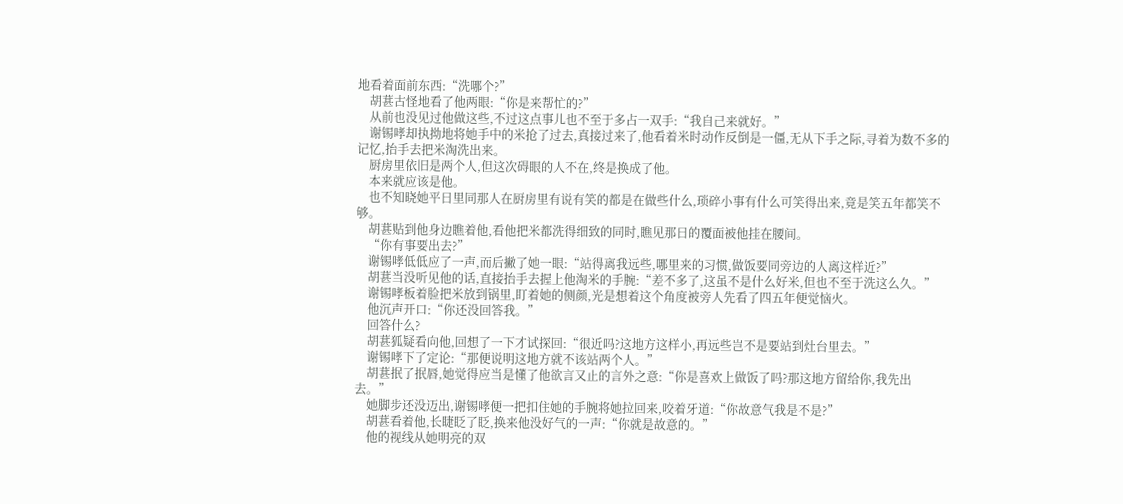地看着面前东西:“洗哪个?”
    胡葚古怪地看了他两眼:“你是来帮忙的?”
    从前也没见过他做这些,不过这点事儿也不至于多占一双手:“我自己来就好。”
    谢锡哮却执拗地将她手中的米抢了过去,真接过来了,他看着米时动作反倒是一僵,无从下手之际,寻着为数不多的记忆,抬手去把米淘洗出来。
    厨房里依旧是两个人,但这次碍眼的人不在,终是换成了他。
    本来就应该是他。
    也不知晓她平日里同那人在厨房里有说有笑的都是在做些什么,琐碎小事有什么可笑得出来,竟是笑五年都笑不够。
    胡葚贴到他身边瞧着他,看他把米都洗得细致的同时,瞧见那日的覆面被他挂在腰间。
    “你有事要出去?”
    谢锡哮低低应了一声,而后撇了她一眼:“站得离我远些,哪里来的习惯,做饭要同旁边的人离这样近?”
    胡葚当没听见他的话,直接抬手去握上他淘米的手腕:“差不多了,这虽不是什么好米,但也不至于洗这么久。”
    谢锡哮板着脸把米放到锅里,盯着她的侧颜,光是想着这个角度被旁人先看了四五年便觉恼火。
    他沉声开口:“你还没回答我。”
    回答什么?
    胡葚狐疑看向他,回想了一下才试探回:“很近吗?这地方这样小,再远些岂不是要站到灶台里去。”
    谢锡哮下了定论:“那便说明这地方就不该站两个人。”
    胡葚抿了抿唇,她觉得应当是懂了他欲言又止的言外之意:“你是喜欢上做饭了吗?那这地方留给你,我先出去。”
    她脚步还没迈出,谢锡哮便一把扣住她的手腕将她拉回来,咬着牙道:“你故意气我是不是?”
    胡葚看着他,长睫眨了眨,换来他没好气的一声:“你就是故意的。”
    他的视线从她明亮的双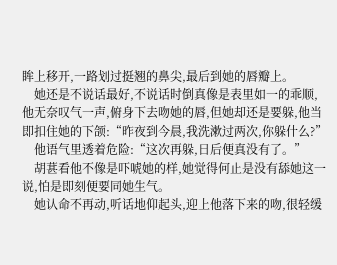眸上移开,一路划过挺翘的鼻尖,最后到她的唇瓣上。
    她还是不说话最好,不说话时倒真像是表里如一的乖顺,他无奈叹气一声,俯身下去吻她的唇,但她却还是要躲,他当即扣住她的下颌:“昨夜到今晨,我洗漱过两次,你躲什么?”
    他语气里透着危险:“这次再躲,日后便真没有了。”
    胡葚看他不像是吓唬她的样,她觉得何止是没有舔她这一说,怕是即刻便要同她生气。
    她认命不再动,听话地仰起头,迎上他落下来的吻,很轻缓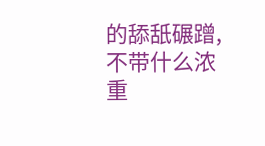的舔舐碾蹭,不带什么浓重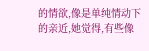的情欲,像是单纯情动下的亲近,她觉得,有些像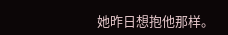她昨日想抱他那样。